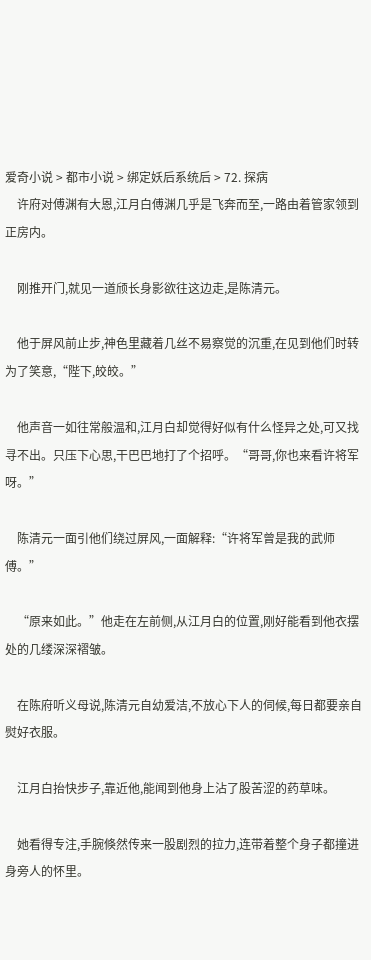爱奇小说 > 都市小说 > 绑定妖后系统后 > 72. 探病
    许府对傅渊有大恩,江月白傅渊几乎是飞奔而至,一路由着管家领到正房内。

    刚推开门,就见一道颀长身影欲往这边走,是陈清元。

    他于屏风前止步,神色里藏着几丝不易察觉的沉重,在见到他们时转为了笑意,“陛下,皎皎。”

    他声音一如往常般温和,江月白却觉得好似有什么怪异之处,可又找寻不出。只压下心思,干巴巴地打了个招呼。“哥哥,你也来看许将军呀。”

    陈清元一面引他们绕过屏风,一面解释:“许将军曾是我的武师傅。”

    “原来如此。”他走在左前侧,从江月白的位置,刚好能看到他衣摆处的几缕深深褶皱。

    在陈府听义母说,陈清元自幼爱洁,不放心下人的伺候,每日都要亲自熨好衣服。

    江月白抬快步子,靠近他,能闻到他身上沾了股苦涩的药草味。

    她看得专注,手腕倏然传来一股剧烈的拉力,连带着整个身子都撞进身旁人的怀里。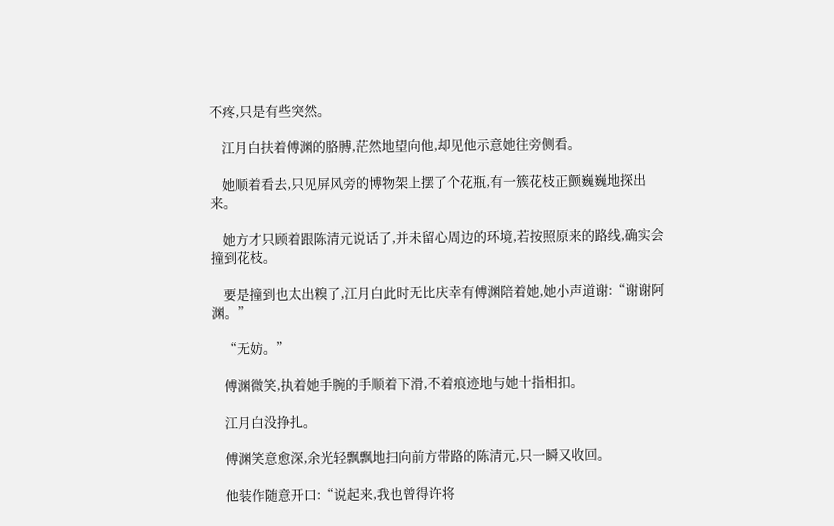不疼,只是有些突然。

    江月白扶着傅渊的胳膊,茫然地望向他,却见他示意她往旁侧看。

    她顺着看去,只见屏风旁的博物架上摆了个花瓶,有一簇花枝正颤巍巍地探出来。

    她方才只顾着跟陈清元说话了,并未留心周边的环境,若按照原来的路线,确实会撞到花枝。

    要是撞到也太出糗了,江月白此时无比庆幸有傅渊陪着她,她小声道谢:“谢谢阿渊。”

    “无妨。”

    傅渊微笑,执着她手腕的手顺着下滑,不着痕迹地与她十指相扣。

    江月白没挣扎。

    傅渊笑意愈深,余光轻飘飘地扫向前方带路的陈清元,只一瞬又收回。

    他装作随意开口:“说起来,我也曾得许将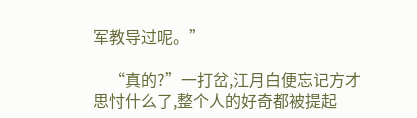军教导过呢。”

    “真的?”一打岔,江月白便忘记方才思忖什么了,整个人的好奇都被提起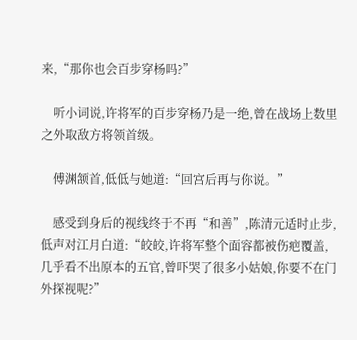来,“那你也会百步穿杨吗?”

    听小词说,许将军的百步穿杨乃是一绝,曾在战场上数里之外取敌方将领首级。

    傅渊颔首,低低与她道:“回宫后再与你说。”

    感受到身后的视线终于不再“和善”,陈清元适时止步,低声对江月白道:“皎皎,许将军整个面容都被伤疤覆盖,几乎看不出原本的五官,曾吓哭了很多小姑娘,你要不在门外探视呢?”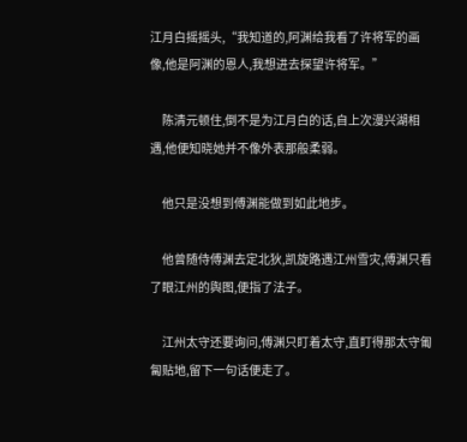江月白摇摇头,“我知道的,阿渊给我看了许将军的画像,他是阿渊的恩人,我想进去探望许将军。”

    陈清元顿住,倒不是为江月白的话,自上次漫兴湖相遇,他便知晓她并不像外表那般柔弱。

    他只是没想到傅渊能做到如此地步。

    他曾随侍傅渊去定北狄,凯旋路遇江州雪灾,傅渊只看了眼江州的舆图,便指了法子。

    江州太守还要询问,傅渊只盯着太守,直盯得那太守匍匐贴地,留下一句话便走了。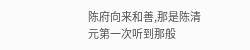陈府向来和善,那是陈清元第一次听到那般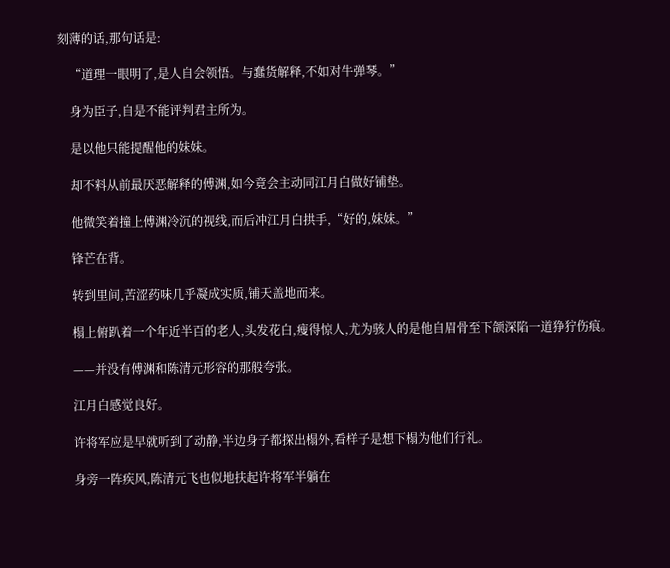刻薄的话,那句话是:

    “道理一眼明了,是人自会领悟。与蠢货解释,不如对牛弹琴。”

    身为臣子,自是不能评判君主所为。

    是以他只能提醒他的妹妹。

    却不料从前最厌恶解释的傅渊,如今竟会主动同江月白做好铺垫。

    他微笑着撞上傅渊冷沉的视线,而后冲江月白拱手,“好的,妹妹。”

    锋芒在背。

    转到里间,苦涩药味几乎凝成实质,铺天盖地而来。

    榻上俯趴着一个年近半百的老人,头发花白,瘦得惊人,尤为骇人的是他自眉骨至下颌深陷一道狰狞伤痕。

    ——并没有傅渊和陈清元形容的那般夸张。

    江月白感觉良好。

    许将军应是早就听到了动静,半边身子都探出榻外,看样子是想下榻为他们行礼。

    身旁一阵疾风,陈清元飞也似地扶起许将军半躺在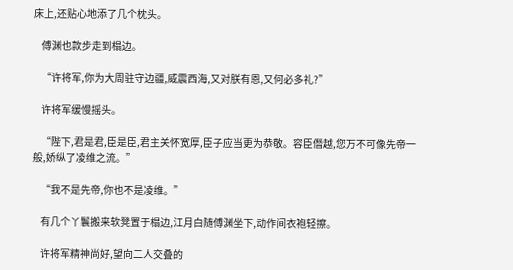床上,还贴心地添了几个枕头。

    傅渊也款步走到榻边。

    “许将军,你为大周驻守边疆,威震西海,又对朕有恩,又何必多礼?”

    许将军缓慢摇头。

    “陛下,君是君,臣是臣,君主关怀宽厚,臣子应当更为恭敬。容臣僭越,您万不可像先帝一般,娇纵了凌维之流。”

    “我不是先帝,你也不是凌维。”

    有几个丫鬟搬来软凳置于榻边,江月白随傅渊坐下,动作间衣袍轻擦。

    许将军精神尚好,望向二人交叠的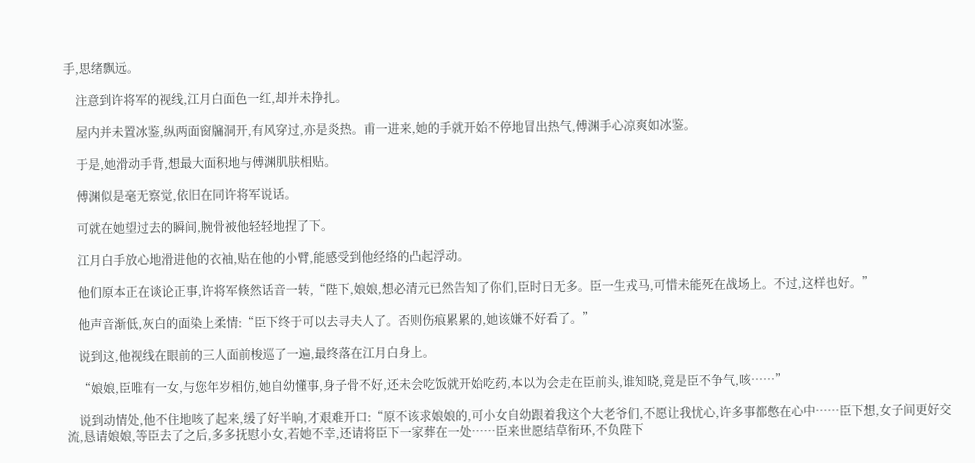手,思绪飘远。

    注意到许将军的视线,江月白面色一红,却并未挣扎。

    屋内并未置冰鉴,纵两面窗牖洞开,有风穿过,亦是炎热。甫一进来,她的手就开始不停地冒出热气,傅渊手心凉爽如冰鉴。

    于是,她滑动手背,想最大面积地与傅渊肌肤相贴。

    傅渊似是毫无察觉,依旧在同许将军说话。

    可就在她望过去的瞬间,腕骨被他轻轻地捏了下。

    江月白手放心地滑进他的衣袖,贴在他的小臂,能感受到他经络的凸起浮动。

    他们原本正在谈论正事,许将军倏然话音一转,“陛下,娘娘,想必清元已然告知了你们,臣时日无多。臣一生戎马,可惜未能死在战场上。不过,这样也好。”

    他声音渐低,灰白的面染上柔情:“臣下终于可以去寻夫人了。否则伤痕累累的,她该嫌不好看了。”

    说到这,他视线在眼前的三人面前梭巡了一遍,最终落在江月白身上。

    “娘娘,臣唯有一女,与您年岁相仿,她自幼懂事,身子骨不好,还未会吃饭就开始吃药,本以为会走在臣前头,谁知晓,竟是臣不争气,咳……”

    说到动情处,他不住地咳了起来,缓了好半晌,才艰难开口:“原不该求娘娘的,可小女自幼跟着我这个大老爷们,不愿让我忧心,许多事都憋在心中……臣下想,女子间更好交流,恳请娘娘,等臣去了之后,多多抚慰小女,若她不幸,还请将臣下一家葬在一处……臣来世愿结草衔环,不负陛下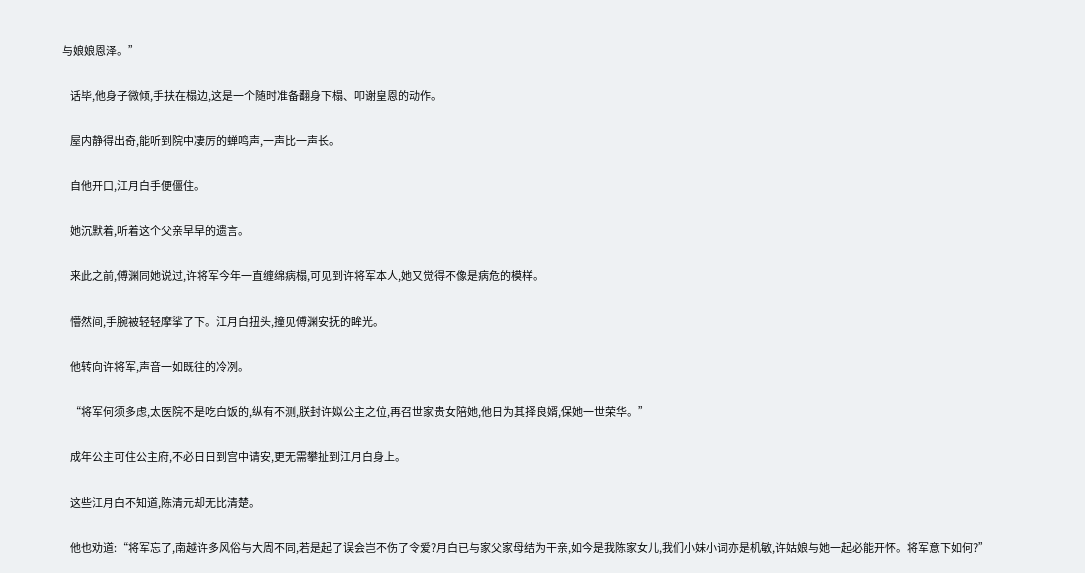与娘娘恩泽。”

    话毕,他身子微倾,手扶在榻边,这是一个随时准备翻身下榻、叩谢皇恩的动作。

    屋内静得出奇,能听到院中凄厉的蝉鸣声,一声比一声长。

    自他开口,江月白手便僵住。

    她沉默着,听着这个父亲早早的遗言。

    来此之前,傅渊同她说过,许将军今年一直缠绵病榻,可见到许将军本人,她又觉得不像是病危的模样。

    懵然间,手腕被轻轻摩挲了下。江月白扭头,撞见傅渊安抚的眸光。

    他转向许将军,声音一如既往的冷冽。

    “将军何须多虑,太医院不是吃白饭的,纵有不测,朕封许姒公主之位,再召世家贵女陪她,他日为其择良婿,保她一世荣华。”

    成年公主可住公主府,不必日日到宫中请安,更无需攀扯到江月白身上。

    这些江月白不知道,陈清元却无比清楚。

    他也劝道:“将军忘了,南越许多风俗与大周不同,若是起了误会岂不伤了令爱?月白已与家父家母结为干亲,如今是我陈家女儿,我们小妹小词亦是机敏,许姑娘与她一起必能开怀。将军意下如何?”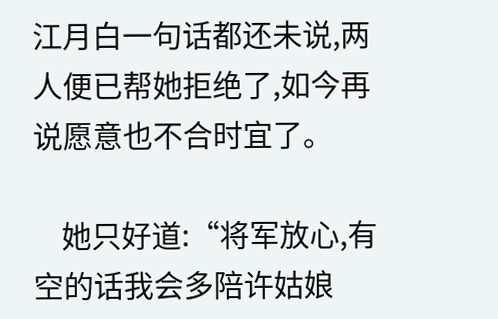江月白一句话都还未说,两人便已帮她拒绝了,如今再说愿意也不合时宜了。

    她只好道:“将军放心,有空的话我会多陪许姑娘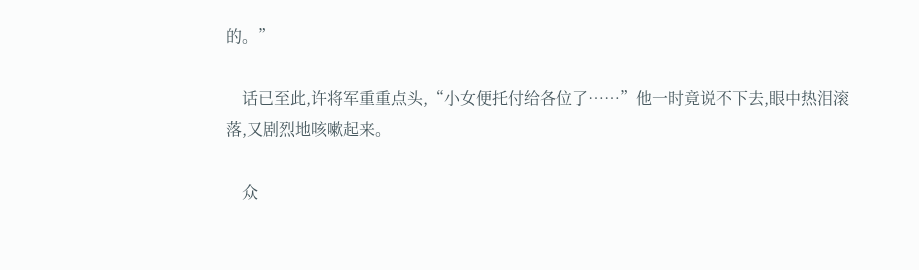的。”

    话已至此,许将军重重点头,“小女便托付给各位了……”他一时竟说不下去,眼中热泪滚落,又剧烈地咳嗽起来。

    众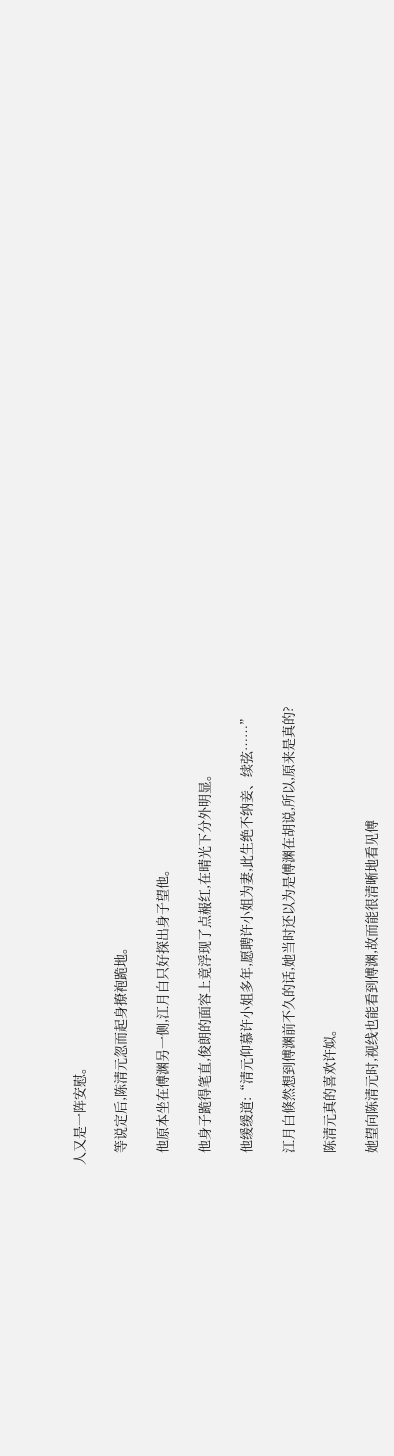人又是一阵安慰。

    等说定后,陈清元忽而起身撩袍跪地。

    他原本坐在傅渊另一侧,江月白只好探出身子望他。

    他身子跪得笔直,俊朗的面容上竟浮现了点赧红,在晴光下分外明显。

    他缓缓道:“清元仰慕许小姐多年,愿聘许小姐为妻,此生绝不纳妾、续弦……”

    江月白倏然想到傅渊前不久的话,她当时还以为是傅渊在胡说,所以,原来是真的?

    陈清元真的喜欢许姒。

    她望向陈清元时,视线也能看到傅渊,故而能很清晰地看见傅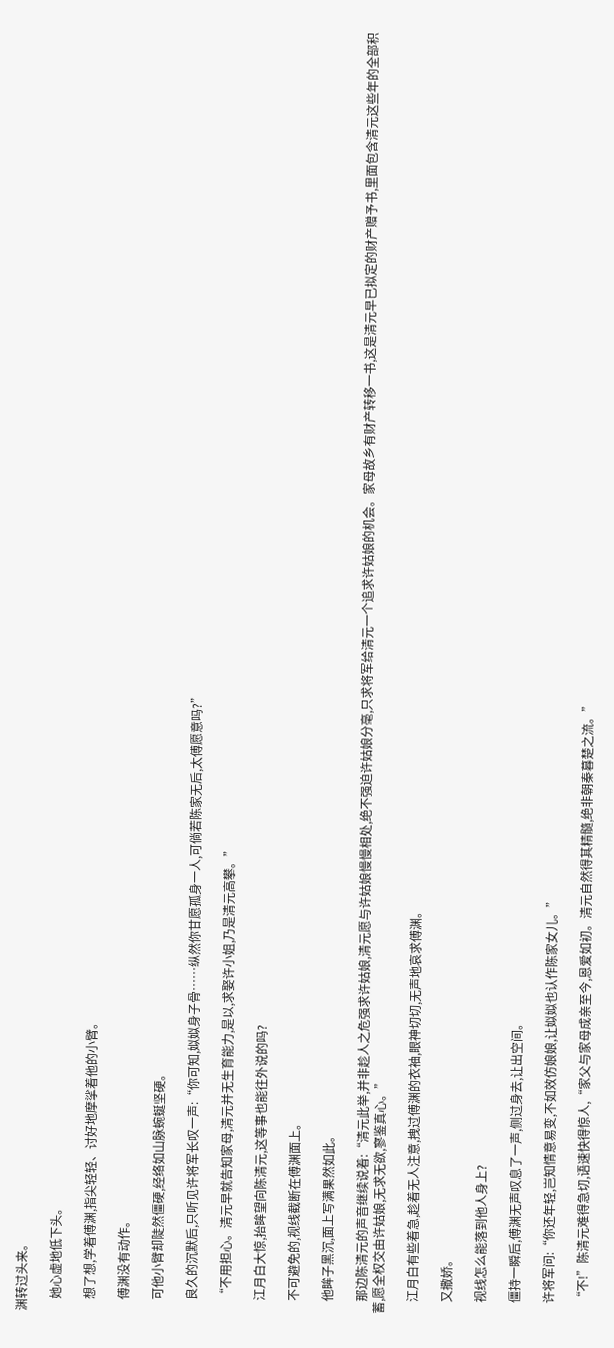渊转过头来。

    她心虚地低下头。

    想了想,学着傅渊,指尖轻轻、讨好地摩挲着他的小臂。

    傅渊没有动作。

    可他小臂却陡然僵硬,经络如山脉蜿蜒坚硬。

    良久的沉默后,只听见许将军长叹一声:“你可知,姒姒身子骨……纵然你甘愿孤身一人,可倘若陈家无后,太傅愿意吗?”

    “不用担心。清元早就告知家母,清元并无生育能力,是以,求娶许小姐,乃是清元高攀。”

    江月白大惊,抬眸望向陈清元,这等事也能往外说的吗?

    不可避免的,视线截断在傅渊面上。

    他眸子黑沉,面上写满果然如此。

    那边陈清元的声音继续说着:“清元此举,并非趁人之危强求许姑娘,清元愿与许姑娘慢慢相处,绝不强迫许姑娘分毫,只求将军给清元一个追求许姑娘的机会。家母故乡有财产转移一书,这是清元早已拟定的财产赠予书,里面包含清元这些年的全部积蓄,愿全权交由许姑娘,无求无欲,寥鉴真心。”

    江月白有些着急,趁着无人注意,拽过傅渊的衣袖,眼神切切,无声地哀求傅渊。

    又撒娇。

    视线怎么能落到他人身上?

    僵持一瞬后,傅渊无声叹息了一声,侧过身去,让出空间。

    许将军问:“你还年轻,岂知情意易变,不如效仿娘娘,让姒姒也认作陈家女儿。”

    “不!”陈清元难得急切,语速快得惊人,“家父与家母成亲至今,恩爱如初。清元自然得其精髓,绝非朝秦暮楚之流。”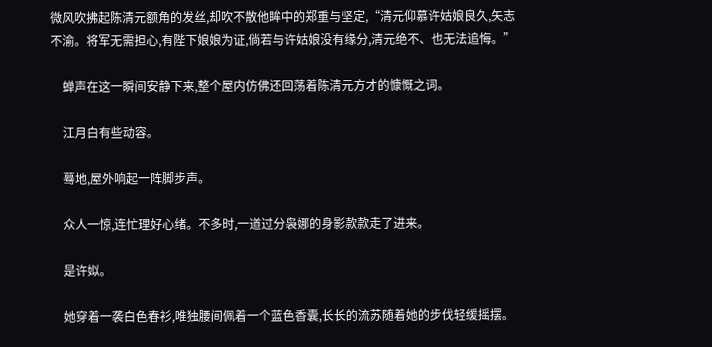微风吹拂起陈清元额角的发丝,却吹不散他眸中的郑重与坚定,“清元仰慕许姑娘良久,矢志不渝。将军无需担心,有陛下娘娘为证,倘若与许姑娘没有缘分,清元绝不、也无法追悔。”

    蝉声在这一瞬间安静下来,整个屋内仿佛还回荡着陈清元方才的慷慨之词。

    江月白有些动容。

    蓦地,屋外响起一阵脚步声。

    众人一惊,连忙理好心绪。不多时,一道过分袅娜的身影款款走了进来。

    是许姒。

    她穿着一袭白色春衫,唯独腰间佩着一个蓝色香囊,长长的流苏随着她的步伐轻缓摇摆。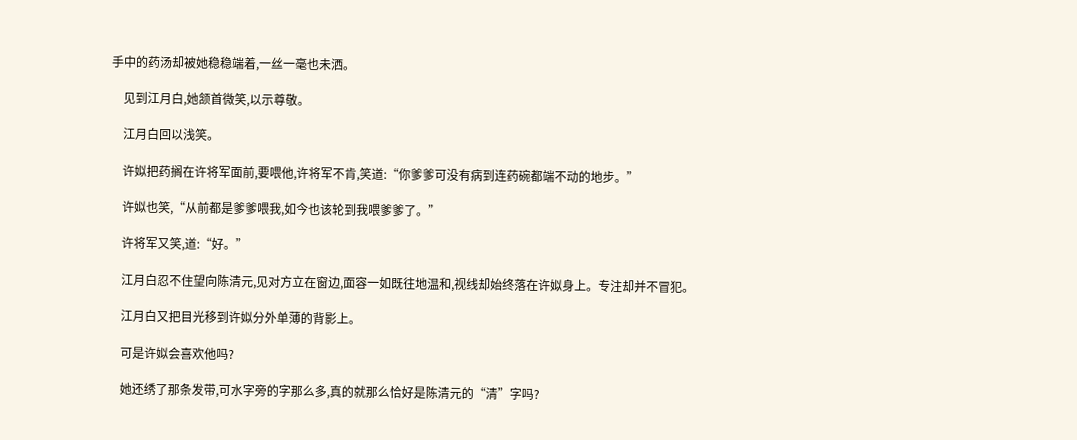手中的药汤却被她稳稳端着,一丝一毫也未洒。

    见到江月白,她颔首微笑,以示尊敬。

    江月白回以浅笑。

    许姒把药搁在许将军面前,要喂他,许将军不肯,笑道:“你爹爹可没有病到连药碗都端不动的地步。”

    许姒也笑,“从前都是爹爹喂我,如今也该轮到我喂爹爹了。”

    许将军又笑,道:“好。”

    江月白忍不住望向陈清元,见对方立在窗边,面容一如既往地温和,视线却始终落在许姒身上。专注却并不冒犯。

    江月白又把目光移到许姒分外单薄的背影上。

    可是许姒会喜欢他吗?

    她还绣了那条发带,可水字旁的字那么多,真的就那么恰好是陈清元的“清”字吗?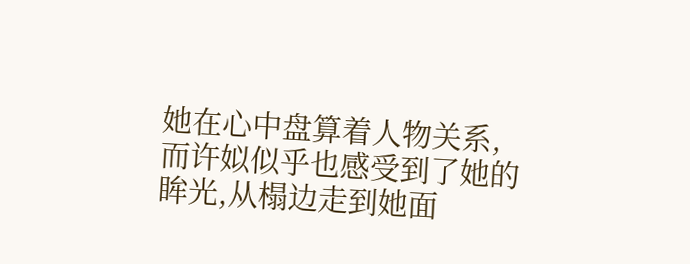她在心中盘算着人物关系,而许姒似乎也感受到了她的眸光,从榻边走到她面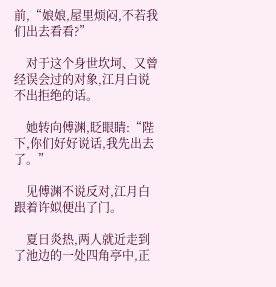前,“娘娘,屋里烦闷,不若我们出去看看?”

    对于这个身世坎坷、又曾经误会过的对象,江月白说不出拒绝的话。

    她转向傅渊,眨眼睛:“陛下,你们好好说话,我先出去了。”

    见傅渊不说反对,江月白跟着许姒便出了门。

    夏日炎热,两人就近走到了池边的一处四角亭中,正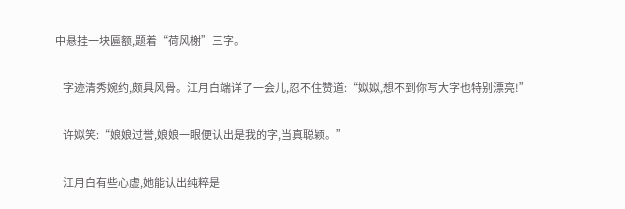中悬挂一块匾额,题着“荷风榭”三字。

    字迹清秀婉约,颇具风骨。江月白端详了一会儿,忍不住赞道:“姒姒,想不到你写大字也特别漂亮!”

    许姒笑:“娘娘过誉,娘娘一眼便认出是我的字,当真聪颖。”

    江月白有些心虚,她能认出纯粹是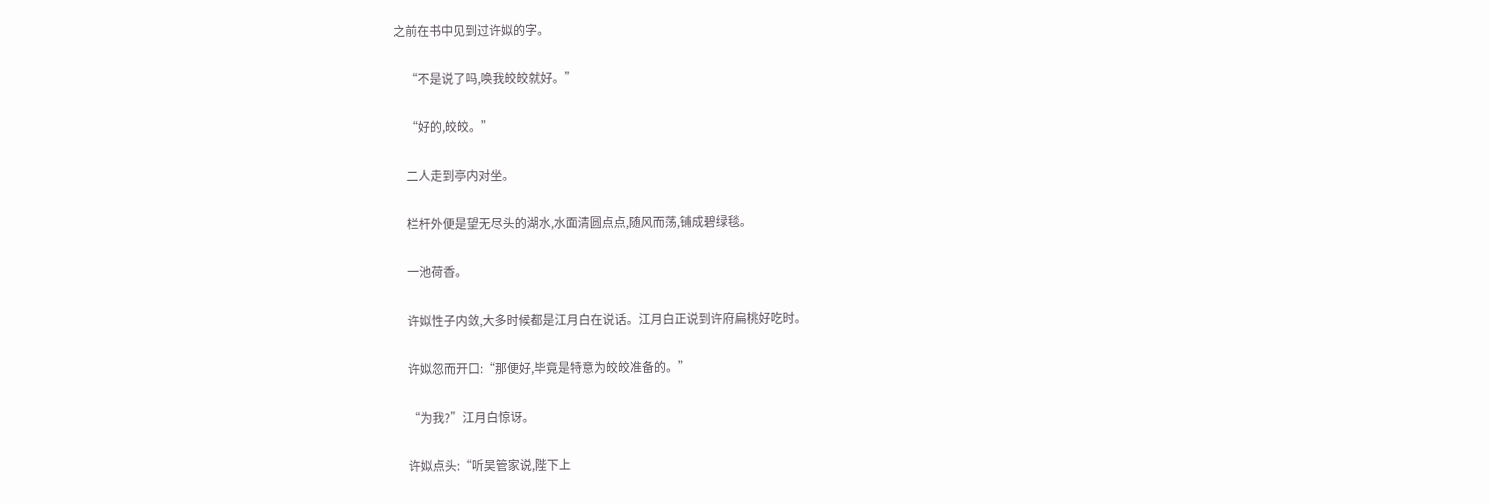之前在书中见到过许姒的字。

    “不是说了吗,唤我皎皎就好。”

    “好的,皎皎。”

    二人走到亭内对坐。

    栏杆外便是望无尽头的湖水,水面清圆点点,随风而荡,铺成碧绿毯。

    一池荷香。

    许姒性子内敛,大多时候都是江月白在说话。江月白正说到许府扁桃好吃时。

    许姒忽而开口:“那便好,毕竟是特意为皎皎准备的。”

    “为我?”江月白惊讶。

    许姒点头:“听吴管家说,陛下上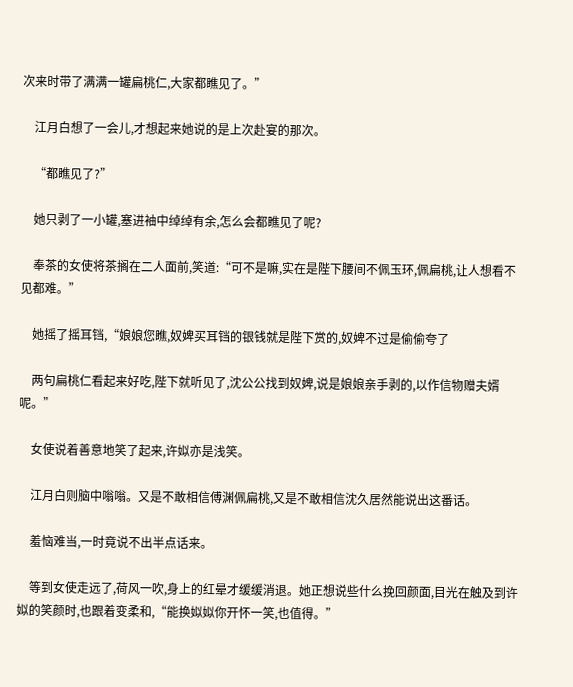次来时带了满满一罐扁桃仁,大家都瞧见了。”

    江月白想了一会儿,才想起来她说的是上次赴宴的那次。

    “都瞧见了?”

    她只剥了一小罐,塞进袖中绰绰有余,怎么会都瞧见了呢?

    奉茶的女使将茶搁在二人面前,笑道:“可不是嘛,实在是陛下腰间不佩玉环,佩扁桃,让人想看不见都难。”

    她摇了摇耳铛,“娘娘您瞧,奴婢买耳铛的银钱就是陛下赏的,奴婢不过是偷偷夸了

    两句扁桃仁看起来好吃,陛下就听见了,沈公公找到奴婢,说是娘娘亲手剥的,以作信物赠夫婿呢。”

    女使说着善意地笑了起来,许姒亦是浅笑。

    江月白则脑中嗡嗡。又是不敢相信傅渊佩扁桃,又是不敢相信沈久居然能说出这番话。

    羞恼难当,一时竟说不出半点话来。

    等到女使走远了,荷风一吹,身上的红晕才缓缓消退。她正想说些什么挽回颜面,目光在触及到许姒的笑颜时,也跟着变柔和,“能换姒姒你开怀一笑,也值得。”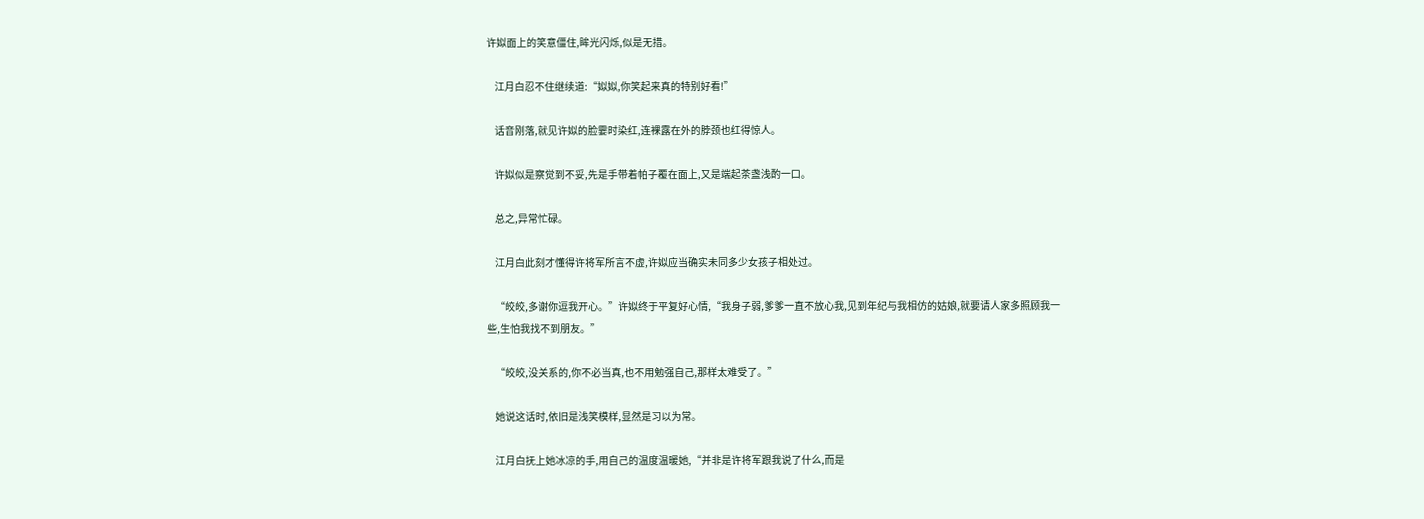许姒面上的笑意僵住,眸光闪烁,似是无措。

    江月白忍不住继续道:“姒姒,你笑起来真的特别好看!”

    话音刚落,就见许姒的脸霎时染红,连裸露在外的脖颈也红得惊人。

    许姒似是察觉到不妥,先是手带着帕子覆在面上,又是端起茶盏浅酌一口。

    总之,异常忙碌。

    江月白此刻才懂得许将军所言不虚,许姒应当确实未同多少女孩子相处过。

    “皎皎,多谢你逗我开心。”许姒终于平复好心情,“我身子弱,爹爹一直不放心我,见到年纪与我相仿的姑娘,就要请人家多照顾我一些,生怕我找不到朋友。”

    “皎皎,没关系的,你不必当真,也不用勉强自己,那样太难受了。”

    她说这话时,依旧是浅笑模样,显然是习以为常。

    江月白抚上她冰凉的手,用自己的温度温暖她,“并非是许将军跟我说了什么,而是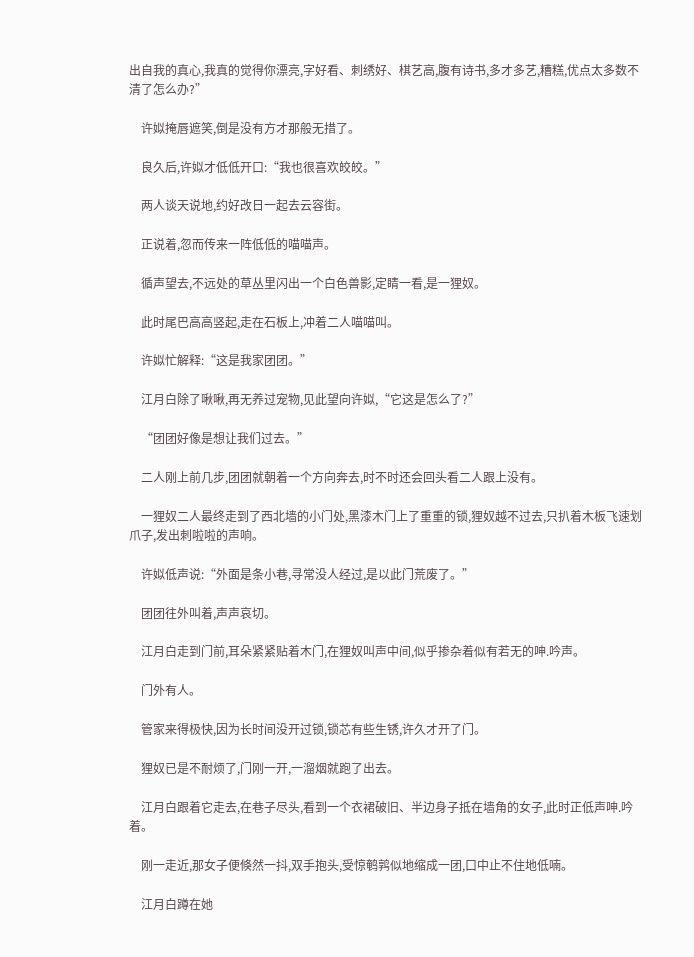出自我的真心,我真的觉得你漂亮,字好看、刺绣好、棋艺高,腹有诗书,多才多艺,糟糕,优点太多数不清了怎么办?”

    许姒掩唇遮笑,倒是没有方才那般无措了。

    良久后,许姒才低低开口:“我也很喜欢皎皎。”

    两人谈天说地,约好改日一起去云容街。

    正说着,忽而传来一阵低低的喵喵声。

    循声望去,不远处的草丛里闪出一个白色兽影,定睛一看,是一狸奴。

    此时尾巴高高竖起,走在石板上,冲着二人喵喵叫。

    许姒忙解释:“这是我家团团。”

    江月白除了啾啾,再无养过宠物,见此望向许姒,“它这是怎么了?”

    “团团好像是想让我们过去。”

    二人刚上前几步,团团就朝着一个方向奔去,时不时还会回头看二人跟上没有。

    一狸奴二人最终走到了西北墙的小门处,黑漆木门上了重重的锁,狸奴越不过去,只扒着木板飞速划爪子,发出刺啦啦的声响。

    许姒低声说:“外面是条小巷,寻常没人经过,是以此门荒废了。”

    团团往外叫着,声声哀切。

    江月白走到门前,耳朵紧紧贴着木门,在狸奴叫声中间,似乎掺杂着似有若无的呻.吟声。

    门外有人。

    管家来得极快,因为长时间没开过锁,锁芯有些生锈,许久才开了门。

    狸奴已是不耐烦了,门刚一开,一溜烟就跑了出去。

    江月白跟着它走去,在巷子尽头,看到一个衣裙破旧、半边身子抵在墙角的女子,此时正低声呻.吟着。

    刚一走近,那女子便倏然一抖,双手抱头,受惊鹌鹑似地缩成一团,口中止不住地低喃。

    江月白蹲在她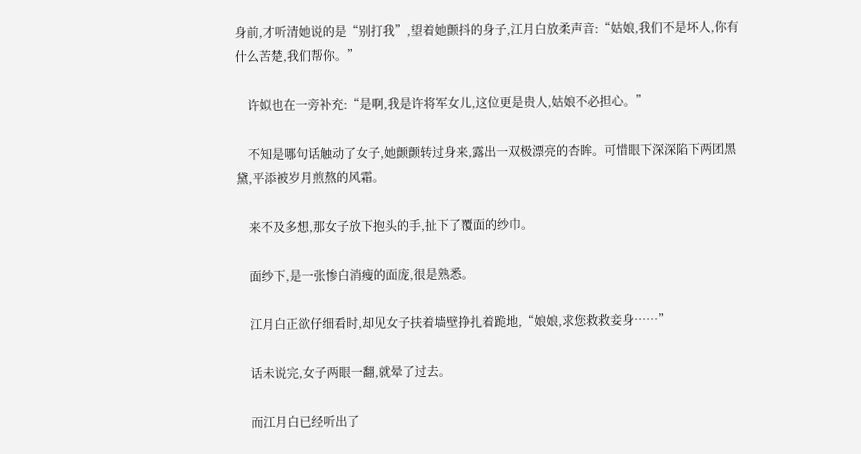身前,才听清她说的是“别打我”,望着她颤抖的身子,江月白放柔声音:“姑娘,我们不是坏人,你有什么苦楚,我们帮你。”

    许姒也在一旁补充:“是啊,我是许将军女儿,这位更是贵人,姑娘不必担心。”

    不知是哪句话触动了女子,她颤颤转过身来,露出一双极漂亮的杏眸。可惜眼下深深陷下两团黑黛,平添被岁月煎熬的风霜。

    来不及多想,那女子放下抱头的手,扯下了覆面的纱巾。

    面纱下,是一张惨白消瘦的面庞,很是熟悉。

    江月白正欲仔细看时,却见女子扶着墙壁挣扎着跪地,“娘娘,求您救救妾身……”

    话未说完,女子两眼一翻,就晕了过去。

    而江月白已经听出了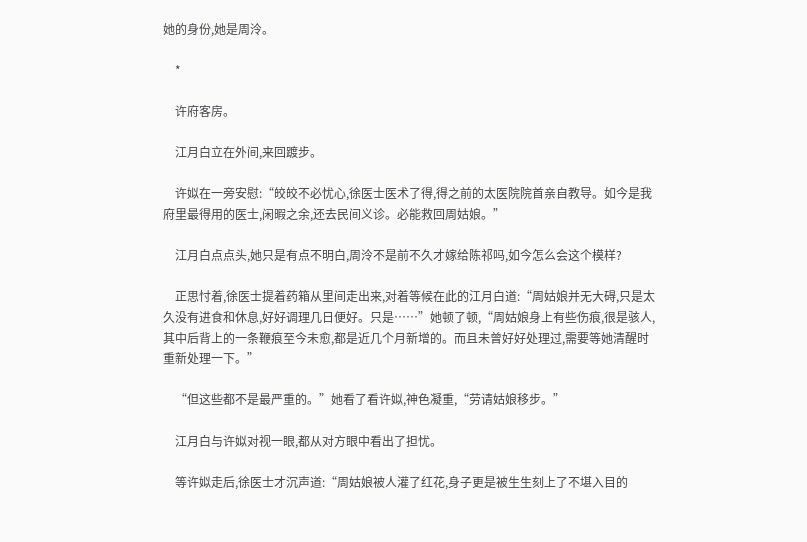她的身份,她是周泠。

    *

    许府客房。

    江月白立在外间,来回踱步。

    许姒在一旁安慰:“皎皎不必忧心,徐医士医术了得,得之前的太医院院首亲自教导。如今是我府里最得用的医士,闲暇之余,还去民间义诊。必能救回周姑娘。”

    江月白点点头,她只是有点不明白,周泠不是前不久才嫁给陈祁吗,如今怎么会这个模样?

    正思忖着,徐医士提着药箱从里间走出来,对着等候在此的江月白道:“周姑娘并无大碍,只是太久没有进食和休息,好好调理几日便好。只是……”她顿了顿,“周姑娘身上有些伤痕,很是骇人,其中后背上的一条鞭痕至今未愈,都是近几个月新增的。而且未曾好好处理过,需要等她清醒时重新处理一下。”

    “但这些都不是最严重的。”她看了看许姒,神色凝重,“劳请姑娘移步。”

    江月白与许姒对视一眼,都从对方眼中看出了担忧。

    等许姒走后,徐医士才沉声道:“周姑娘被人灌了红花,身子更是被生生刻上了不堪入目的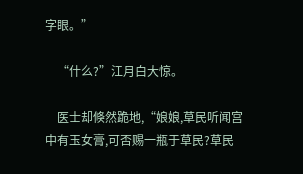字眼。”

    “什么?”江月白大惊。

    医士却倏然跪地,“娘娘,草民听闻宫中有玉女膏,可否赐一瓶于草民?草民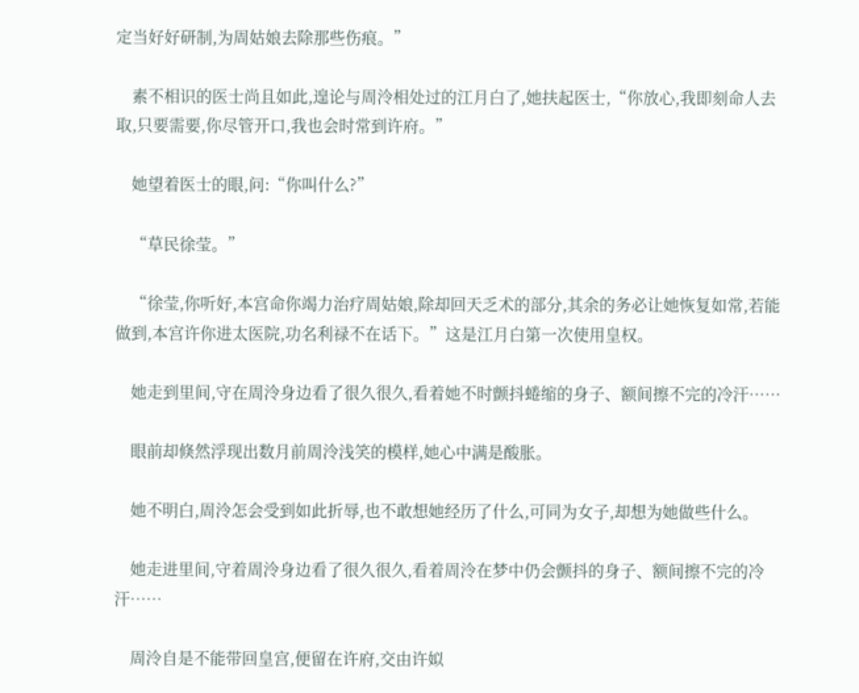定当好好研制,为周姑娘去除那些伤痕。”

    素不相识的医士尚且如此,遑论与周泠相处过的江月白了,她扶起医士,“你放心,我即刻命人去取,只要需要,你尽管开口,我也会时常到许府。”

    她望着医士的眼,问:“你叫什么?”

    “草民徐莹。”

    “徐莹,你听好,本宫命你竭力治疗周姑娘,除却回天乏术的部分,其余的务必让她恢复如常,若能做到,本宫许你进太医院,功名利禄不在话下。”这是江月白第一次使用皇权。

    她走到里间,守在周泠身边看了很久很久,看着她不时颤抖蜷缩的身子、额间擦不完的冷汗……

    眼前却倏然浮现出数月前周泠浅笑的模样,她心中满是酸胀。

    她不明白,周泠怎会受到如此折辱,也不敢想她经历了什么,可同为女子,却想为她做些什么。

    她走进里间,守着周泠身边看了很久很久,看着周泠在梦中仍会颤抖的身子、额间擦不完的冷汗……

    周泠自是不能带回皇宫,便留在许府,交由许姒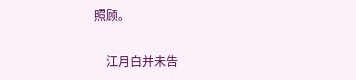照顾。

    江月白并未告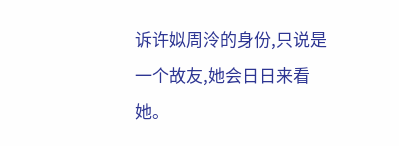诉许姒周泠的身份,只说是一个故友,她会日日来看她。